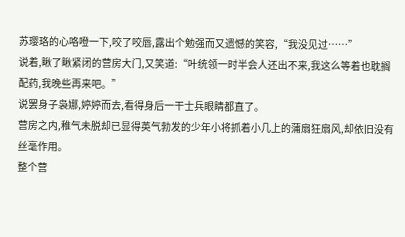苏璎珞的心咯噔一下,咬了咬唇,露出个勉强而又遗憾的笑容,“我没见过……”
说着,瞅了瞅紧闭的营房大门,又笑道:“叶统领一时半会人还出不来,我这么等着也耽搁配药,我晚些再来吧。”
说罢身子袅娜,婷婷而去,看得身后一干士兵眼睛都直了。
营房之内,稚气未脱却已显得英气勃发的少年小将抓着小几上的蒲扇狂扇风,却依旧没有丝毫作用。
整个营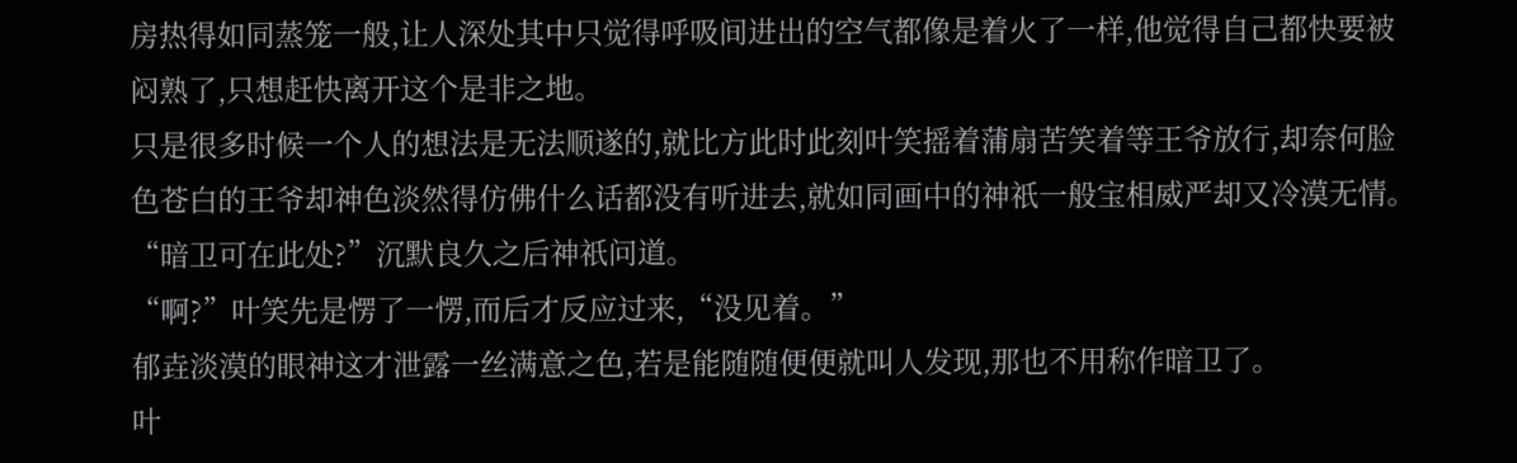房热得如同蒸笼一般,让人深处其中只觉得呼吸间进出的空气都像是着火了一样,他觉得自己都快要被闷熟了,只想赶快离开这个是非之地。
只是很多时候一个人的想法是无法顺遂的,就比方此时此刻叶笑摇着蒲扇苦笑着等王爷放行,却奈何脸色苍白的王爷却神色淡然得仿佛什么话都没有听进去,就如同画中的神祇一般宝相威严却又冷漠无情。
“暗卫可在此处?”沉默良久之后神祇问道。
“啊?”叶笑先是愣了一愣,而后才反应过来,“没见着。”
郁垚淡漠的眼神这才泄露一丝满意之色,若是能随随便便就叫人发现,那也不用称作暗卫了。
叶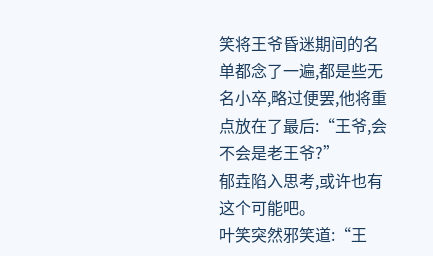笑将王爷昏迷期间的名单都念了一遍,都是些无名小卒,略过便罢,他将重点放在了最后:“王爷,会不会是老王爷?”
郁垚陷入思考,或许也有这个可能吧。
叶笑突然邪笑道:“王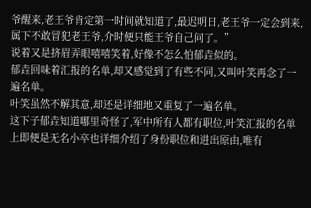爷醒来,老王爷肯定第一时间就知道了,最迟明日,老王爷一定会到来,属下不敢冒犯老王爷,介时便只能王爷自己问了。”
说着又是挤眉弄眼嘻嘻笑着,好像不怎么怕郁垚似的。
郁垚回味着汇报的名单,却又感觉到了有些不同,又叫叶笑再念了一遍名单。
叶笑虽然不解其意,却还是详细地又重复了一遍名单。
这下子郁垚知道哪里奇怪了,军中所有人都有职位,叶笑汇报的名单上即便是无名小卒也详细介绍了身份职位和进出原由,唯有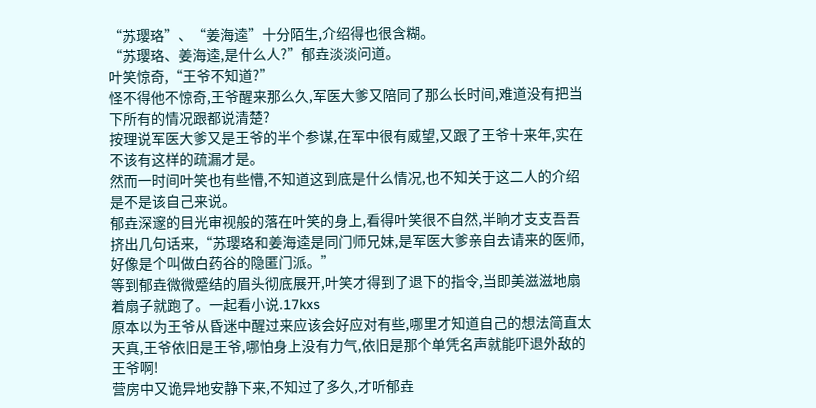“苏璎珞”、“姜海逵”十分陌生,介绍得也很含糊。
“苏璎珞、姜海逵,是什么人?”郁垚淡淡问道。
叶笑惊奇,“王爷不知道?”
怪不得他不惊奇,王爷醒来那么久,军医大爹又陪同了那么长时间,难道没有把当下所有的情况跟都说清楚?
按理说军医大爹又是王爷的半个参谋,在军中很有威望,又跟了王爷十来年,实在不该有这样的疏漏才是。
然而一时间叶笑也有些懵,不知道这到底是什么情况,也不知关于这二人的介绍是不是该自己来说。
郁垚深邃的目光审视般的落在叶笑的身上,看得叶笑很不自然,半晌才支支吾吾挤出几句话来,“苏璎珞和姜海逵是同门师兄妹,是军医大爹亲自去请来的医师,好像是个叫做白药谷的隐匿门派。”
等到郁垚微微蹙结的眉头彻底展开,叶笑才得到了退下的指令,当即美滋滋地扇着扇子就跑了。一起看小说.17kxs
原本以为王爷从昏迷中醒过来应该会好应对有些,哪里才知道自己的想法简直太天真,王爷依旧是王爷,哪怕身上没有力气,依旧是那个单凭名声就能吓退外敌的王爷啊!
营房中又诡异地安静下来,不知过了多久,才听郁垚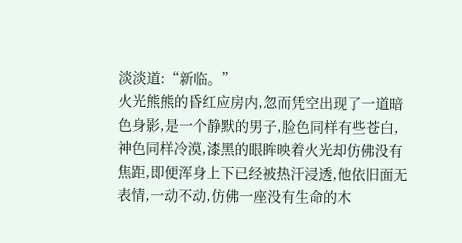淡淡道:“新临。”
火光熊熊的昏红应房内,忽而凭空出现了一道暗色身影,是一个静默的男子,脸色同样有些苍白,神色同样冷漠,漆黑的眼眸映着火光却仿佛没有焦距,即便浑身上下已经被热汗浸透,他依旧面无表情,一动不动,仿佛一座没有生命的木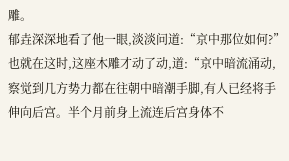雕。
郁垚深深地看了他一眼,淡淡问道:“京中那位如何?”
也就在这时,这座木雕才动了动,道:“京中暗流涌动,察觉到几方势力都在往朝中暗潮手脚,有人已经将手伸向后宫。半个月前身上流连后宫身体不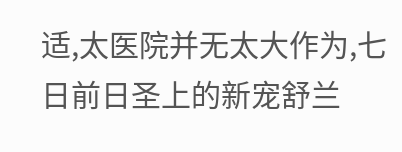适,太医院并无太大作为,七日前日圣上的新宠舒兰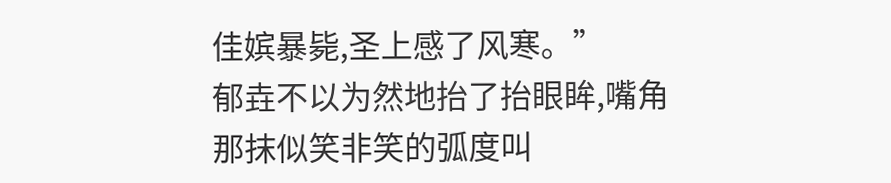佳嫔暴毙,圣上感了风寒。”
郁垚不以为然地抬了抬眼眸,嘴角那抹似笑非笑的弧度叫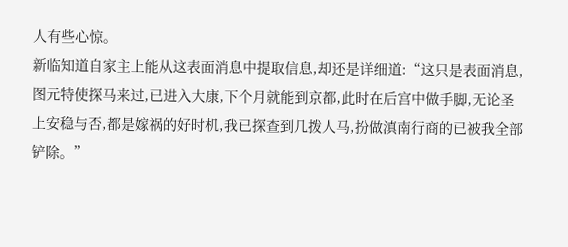人有些心惊。
新临知道自家主上能从这表面消息中提取信息,却还是详细道:“这只是表面消息,图元特使探马来过,已进入大康,下个月就能到京都,此时在后宫中做手脚,无论圣上安稳与否,都是嫁祸的好时机,我已探查到几拨人马,扮做滇南行商的已被我全部铲除。”